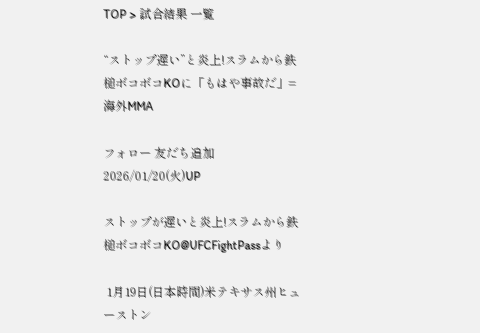TOP > 試合結果 一覧

“ストップ遅い”と炎上!スラムから鉄槌ボコボコKOに「もはや事故だ」=海外MMA

フォロー 友だち追加
2026/01/20(火)UP

ストップが遅いと炎上!スラムから鉄槌ボコボコKO@UFCFightPassより

 1月19日(日本時間)米テキサス州ヒューストン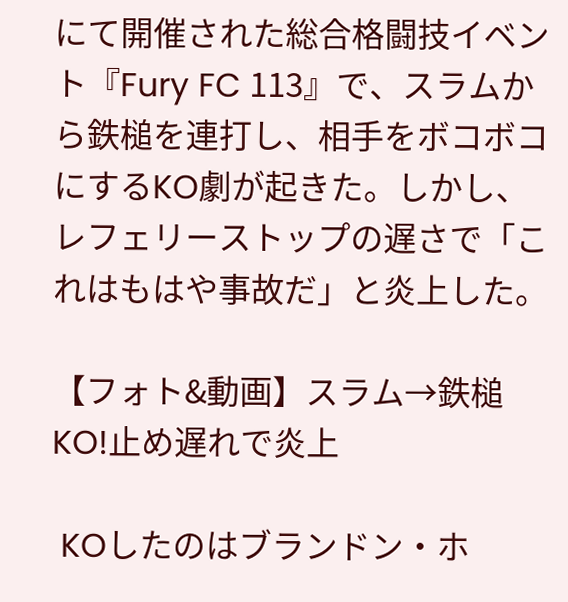にて開催された総合格闘技イベント『Fury FC 113』で、スラムから鉄槌を連打し、相手をボコボコにするKO劇が起きた。しかし、レフェリーストップの遅さで「これはもはや事故だ」と炎上した。

【フォト&動画】スラム→鉄槌KO!止め遅れで炎上

 KOしたのはブランドン・ホ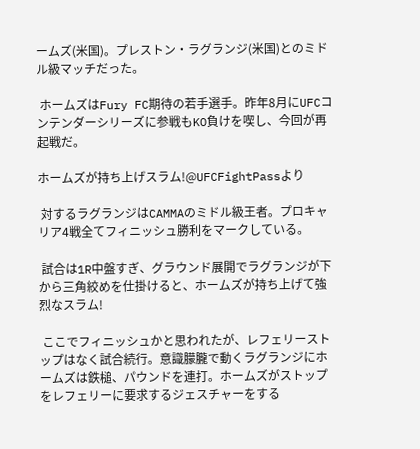ームズ(米国)。プレストン・ラグランジ(米国)とのミドル級マッチだった。

 ホームズはFury FC期待の若手選手。昨年8月にUFCコンテンダーシリーズに参戦もKO負けを喫し、今回が再起戦だ。

ホームズが持ち上げスラム!@UFCFightPassより

 対するラグランジはCAMMAのミドル級王者。プロキャリア4戦全てフィニッシュ勝利をマークしている。

 試合は1R中盤すぎ、グラウンド展開でラグランジが下から三角絞めを仕掛けると、ホームズが持ち上げて強烈なスラム!

 ここでフィニッシュかと思われたが、レフェリーストップはなく試合続行。意識朦朧で動くラグランジにホームズは鉄槌、パウンドを連打。ホームズがストップをレフェリーに要求するジェスチャーをする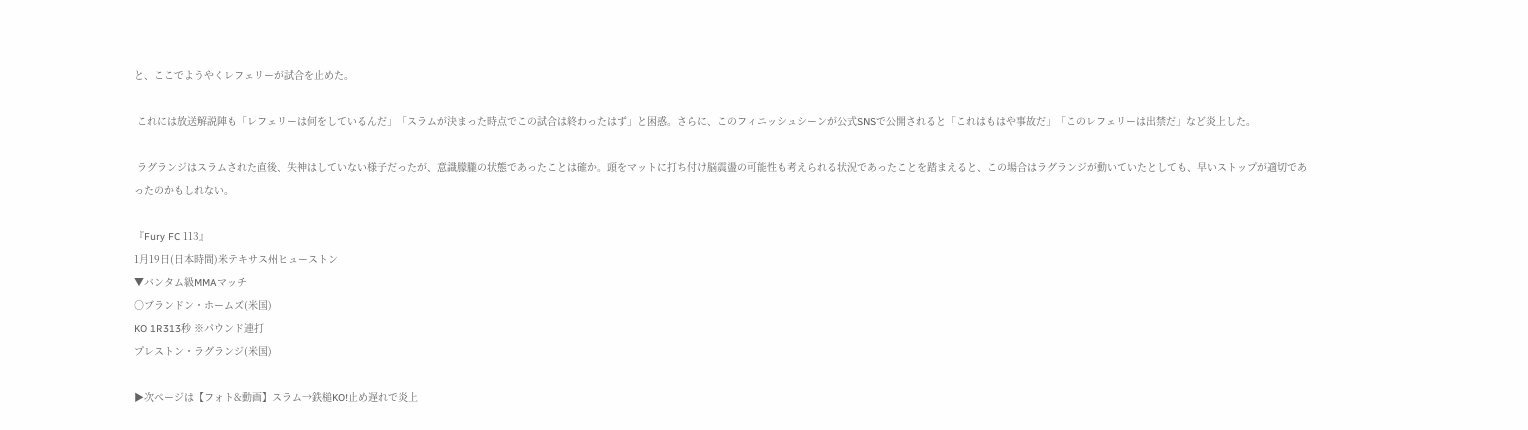と、ここでようやくレフェリーが試合を止めた。

 これには放送解説陣も「レフェリーは何をしているんだ」「スラムが決まった時点でこの試合は終わったはず」と困惑。さらに、このフィニッシュシーンが公式SNSで公開されると「これはもはや事故だ」「このレフェリーは出禁だ」など炎上した。

 ラグランジはスラムされた直後、失神はしていない様子だったが、意識朦朧の状態であったことは確か。頭をマットに打ち付け脳震盪の可能性も考えられる状況であったことを踏まえると、この場合はラグランジが動いていたとしても、早いストップが適切であったのかもしれない。

『Fury FC 113』
1月19日(日本時間)米テキサス州ヒューストン
▼バンタム級MMAマッチ
○ブランドン・ホームズ(米国)
KO 1R313秒 ※パウンド連打
プレストン・ラグランジ(米国)

▶次ページは【フォト&動画】スラム→鉄槌KO!止め遅れで炎上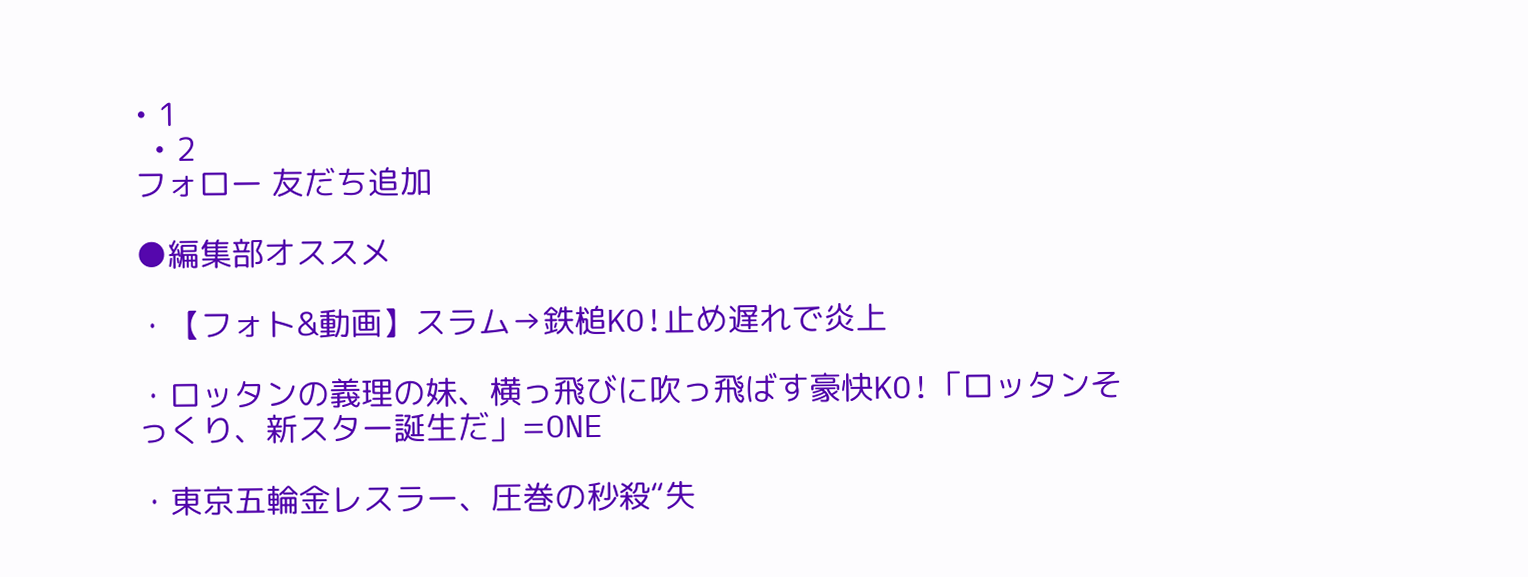• 1
  • 2
フォロー 友だち追加

●編集部オススメ

・【フォト&動画】スラム→鉄槌KO!止め遅れで炎上

・ロッタンの義理の妹、横っ飛びに吹っ飛ばす豪快KO!「ロッタンそっくり、新スター誕生だ」=ONE

・東京五輪金レスラー、圧巻の秒殺“失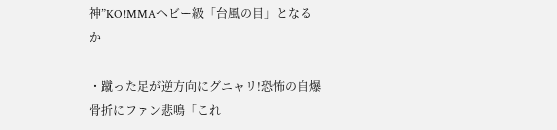神”KO!MMAヘビー級「台風の目」となるか

・蹴った足が逆方向にグニャリ!恐怖の自爆骨折にファン悲鳴「これ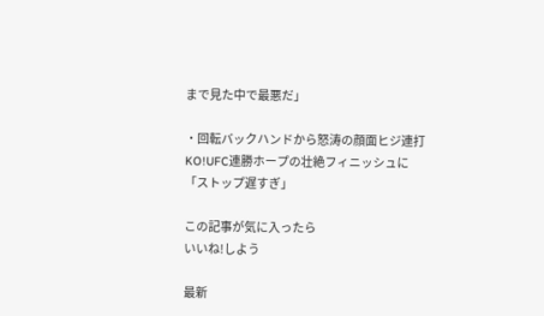まで見た中で最悪だ」

・回転バックハンドから怒涛の顔面ヒジ連打KO!UFC連勝ホープの壮絶フィニッシュに「ストップ遅すぎ」

この記事が気に入ったら
いいね!しよう

最新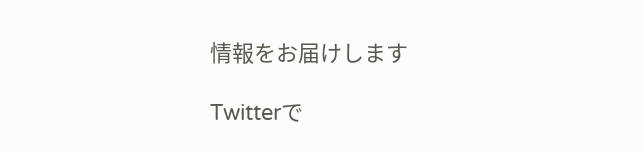情報をお届けします

Twitterで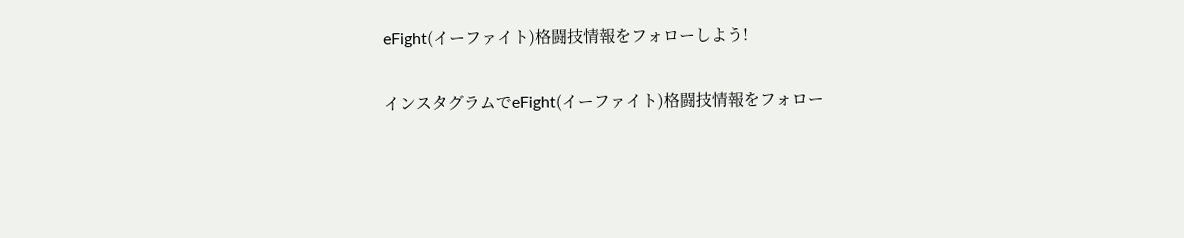eFight(イーファイト)格闘技情報をフォローしよう!

インスタグラムでeFight(イーファイト)格闘技情報をフォロー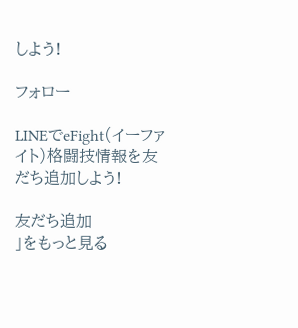しよう!

フォロー

LINEでeFight(イーファイト)格闘技情報を友だち追加しよう!

友だち追加
」をもっと見る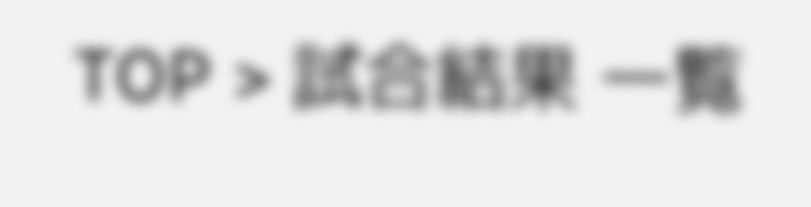TOP > 試合結果 一覧